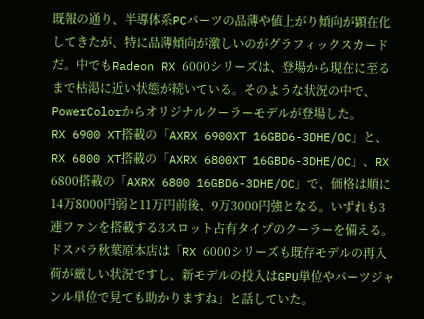既報の通り、半導体系PCパーツの品薄や値上がり傾向が顕在化してきたが、特に品薄傾向が激しいのがグラフィックスカードだ。中でもRadeon RX 6000シリーズは、登場から現在に至るまで枯渇に近い状態が続いている。そのような状況の中で、PowerColorからオリジナルクーラーモデルが登場した。
RX 6900 XT搭載の「AXRX 6900XT 16GBD6-3DHE/OC」と、RX 6800 XT搭載の「AXRX 6800XT 16GBD6-3DHE/OC」、RX 6800搭載の「AXRX 6800 16GBD6-3DHE/OC」で、価格は順に14万8000円弱と11万円前後、9万3000円強となる。いずれも3連ファンを搭載する3スロット占有タイプのクーラーを備える。
ドスパラ秋葉原本店は「RX 6000シリーズも既存モデルの再入荷が厳しい状況ですし、新モデルの投入はGPU単位やパーツジャンル単位で見ても助かりますね」と話していた。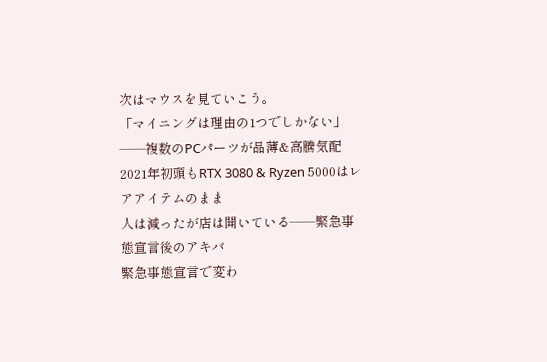次はマウスを見ていこう。
「マイニングは理由の1つでしかない」――複数のPCパーツが品薄&高騰気配
2021年初頭もRTX 3080 & Ryzen 5000はレアアイテムのまま
人は減ったが店は開いている――緊急事態宣言後のアキバ
緊急事態宣言で変わ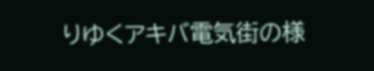りゆくアキバ電気街の様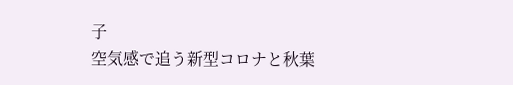子
空気感で追う新型コロナと秋葉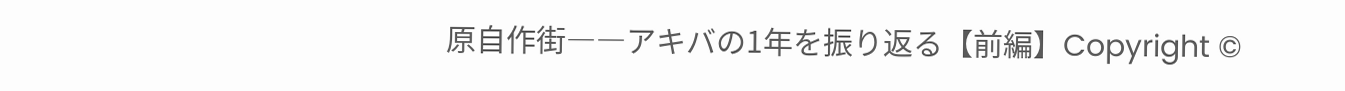原自作街――アキバの1年を振り返る【前編】Copyright ©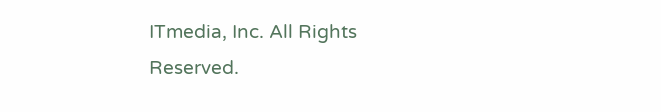ITmedia, Inc. All Rights Reserved.